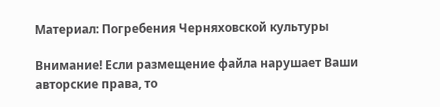Материал: Погребения Черняховской культуры

Внимание! Если размещение файла нарушает Ваши авторские права, то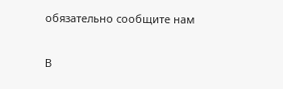обязательно сообщите нам

В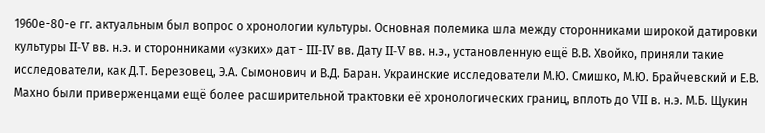1960е-80-е гг. актуальным был вопрос о хронологии культуры. Основная полемика шла между сторонниками широкой датировки культуры II-V вв. н.э. и сторонниками «узких» дат - III-IV вв. Дату II-V вв. н.э., установленную ещё В.В. Хвойко, приняли такие исследователи, как Д.Т. Березовец, Э.А. Сымонович и В.Д. Баран. Украинские исследователи М.Ю. Смишко, М.Ю. Брайчевский и Е.В. Махно были приверженцами ещё более расширительной трактовки её хронологических границ, вплоть до VII в. н.э. М.Б. Щукин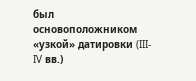был основоположником «узкой» датировки (III-IV вв.)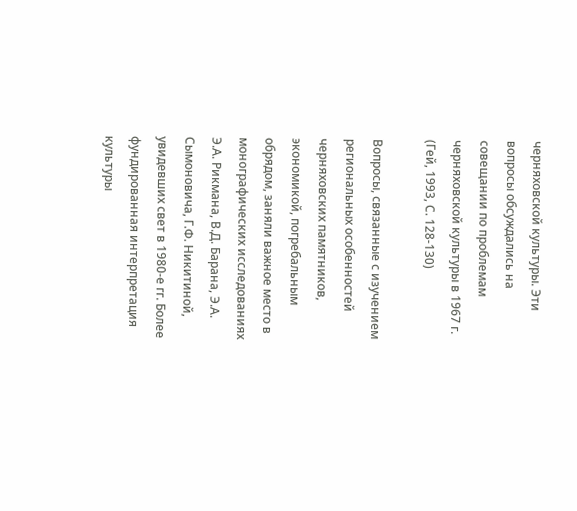черняховской культуры. Эти вопросы обсуждались на совещании по проблемам черняховской культуры в 1967 г. (Гей, 1993, С. 128-130)

Вопросы, связанные с изучением региональных особенностей черняховских памятников, экономикой, погребальным обрядом, заняли важное место в монографических исследованиях Э.А. Рикмана, В.Д. Барана, Э.А. Сымоновича, Г.Ф. Никитиной, увидевших свет в 1980-е гг. Более фундированная интерпретация культуры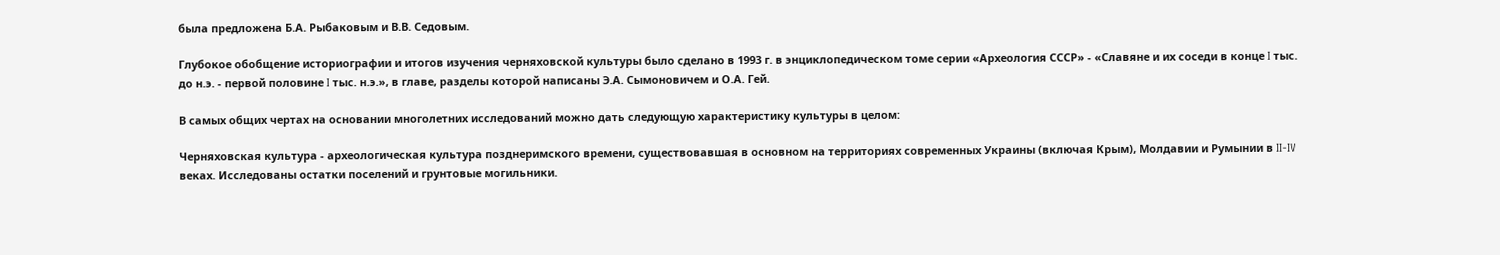была предложена Б.А. Рыбаковым и В.В. Седовым.

Глубокое обобщение историографии и итогов изучения черняховской культуры было сделано в 1993 г. в энциклопедическом томе серии «Археология СССР» - «Славяне и их соседи в конце I тыс. до н.э. - первой половине I тыс. н.э.», в главе, разделы которой написаны Э.А. Сымоновичем и О.А. Гей.

В самых общих чертах на основании многолетних исследований можно дать следующую характеристику культуры в целом:

Черняховская культура - археологическая культура позднеримского времени, существовавшая в основном на территориях современных Украины (включая Крым), Молдавии и Румынии в II-IV веках. Исследованы остатки поселений и грунтовые могильники.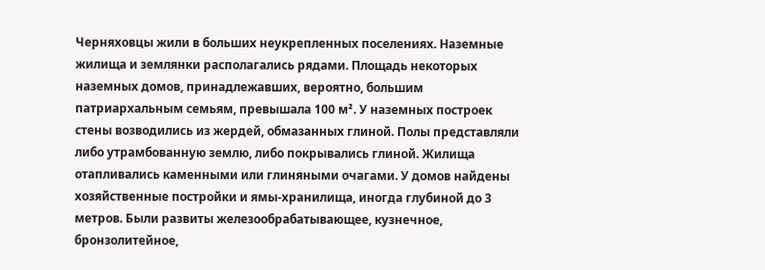Черняховцы жили в больших неукрепленных поселениях. Наземные жилища и землянки располагались рядами. Площадь некоторых наземных домов, принадлежавших, вероятно, большим патриархальным семьям, превышала 100 м². У наземных построек стены возводились из жердей, обмазанных глиной. Полы представляли либо утрамбованную землю, либо покрывались глиной. Жилища отапливались каменными или глиняными очагами. У домов найдены хозяйственные постройки и ямы-хранилища, иногда глубиной до 3 метров. Были развиты железообрабатывающее, кузнечное, бронзолитейное,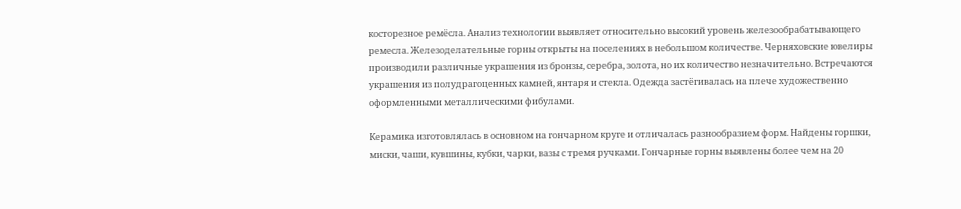косторезное ремёсла. Анализ технологии выявляет относительно высокий уровень железообрабатывающего ремесла. Железоделательные горны открыты на поселениях в небольшом количестве. Черняховские ювелиры производили различные украшения из бронзы, серебра, золота, но их количество незначительно. Встречаются украшения из полудрагоценных камней, янтаря и стекла. Одежда застёгивалась на плече художественно оформленными металлическими фибулами.

Керамика изготовлялась в основном на гончарном круге и отличалась разнообразием форм. Найдены горшки, миски, чаши, кувшины, кубки, чарки, вазы с тремя ручками. Гончарные горны выявлены более чем на 20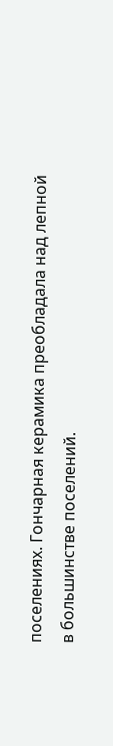поселениях. Гончарная керамика преобладала над лепной в большинстве поселений.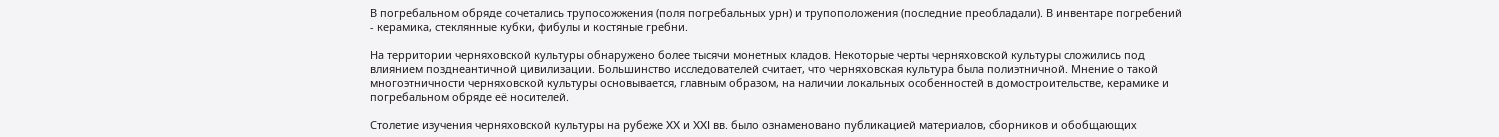В погребальном обряде сочетались трупосожжения (поля погребальных урн) и трупоположения (последние преобладали). В инвентаре погребений - керамика, стеклянные кубки, фибулы и костяные гребни.

На территории черняховской культуры обнаружено более тысячи монетных кладов. Некоторые черты черняховской культуры сложились под влиянием позднеантичной цивилизации. Большинство исследователей считает, что черняховская культура была полиэтничной. Мнение о такой многоэтничности черняховской культуры основывается, главным образом, на наличии локальных особенностей в домостроительстве, керамике и погребальном обряде её носителей.

Столетие изучения черняховской культуры на рубеже XX и XXI вв. было ознаменовано публикацией материалов, сборников и обобщающих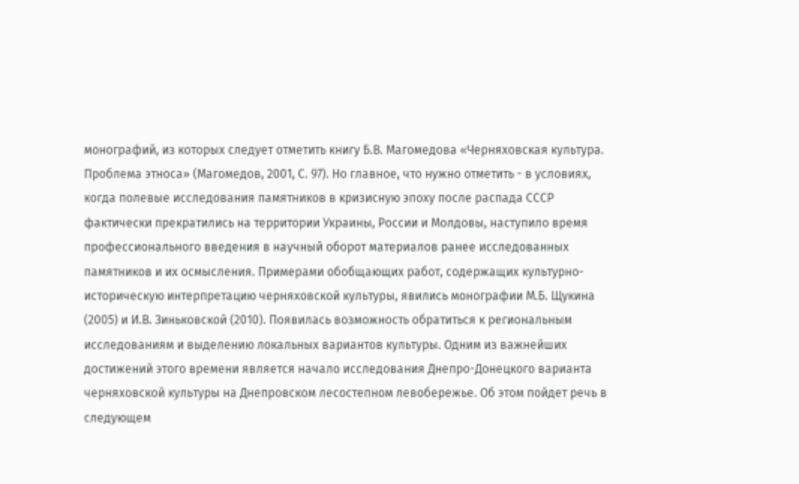монографий, из которых следует отметить книгу Б.В. Магомедова «Черняховская культура. Проблема этноса» (Магомедов, 2001, С. 97). Но главное, что нужно отметить - в условиях, когда полевые исследования памятников в кризисную эпоху после распада СССР фактически прекратились на территории Украины, России и Молдовы, наступило время профессионального введения в научный оборот материалов ранее исследованных памятников и их осмысления. Примерами обобщающих работ, содержащих культурно-историческую интерпретацию черняховской культуры, явились монографии М.Б. Щукина (2005) и И.В. Зиньковской (2010). Появилась возможность обратиться к региональным исследованиям и выделению локальных вариантов культуры. Одним из важнейших достижений этого времени является начало исследования Днепро-Донецкого варианта черняховской культуры на Днепровском лесостепном левобережье. Об этом пойдет речь в следующем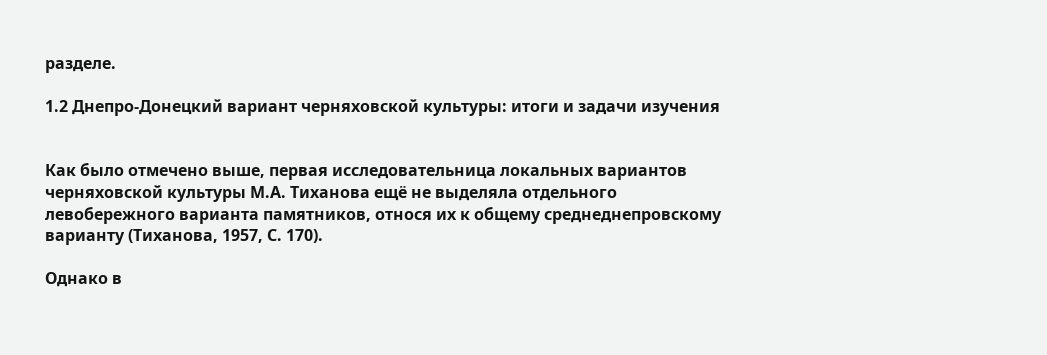разделе.

1.2 Днепро-Донецкий вариант черняховской культуры: итоги и задачи изучения


Как было отмечено выше, первая исследовательница локальных вариантов черняховской культуры М.А. Тиханова ещё не выделяла отдельного левобережного варианта памятников, относя их к общему среднеднепровскому варианту (Тиханова, 1957, С. 170).

Однако в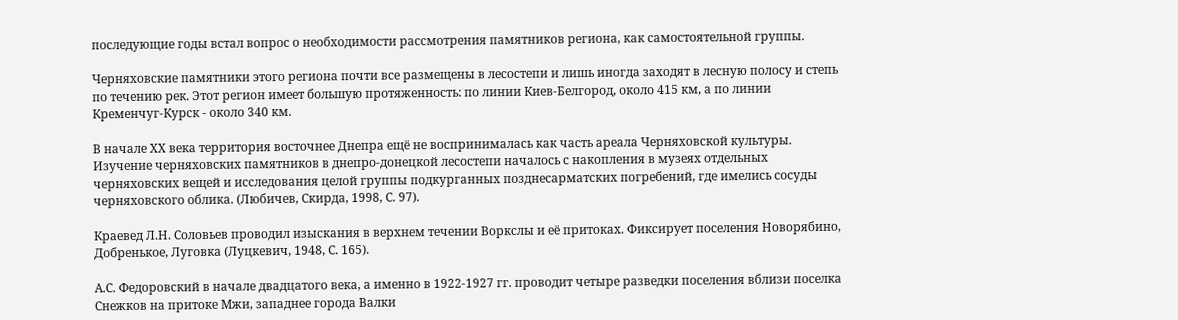последующие годы встал вопрос о необходимости рассмотрения памятников региона, как самостоятельной группы.

Черняховские памятники этого региона почти все размещены в лесостепи и лишь иногда заходят в лесную полосу и степь по течению рек. Этот регион имеет большую протяженность: по линии Киев-Белгород, около 415 км, а по линии Кременчуг-Курск - около 340 км.

В начале ХХ века территория восточнее Днепра ещё не воспринималась как часть ареала Черняховской культуры. Изучение черняховских памятников в днепро-донецкой лесостепи началось с накопления в музеях отдельных черняховских вещей и исследования целой группы подкурганных позднесарматских погребений, где имелись сосуды черняховского облика. (Любичев, Скирда, 1998, С. 97).

Краевед Л.Н. Соловьев проводил изыскания в верхнем течении Воркслы и её притоках. Фиксирует поселения Новорябино, Добренькое, Луговка (Луцкевич, 1948, С. 165).

А.С. Федоровский в начале двадцатого века, а именно в 1922-1927 гг. проводит четыре разведки поселения вблизи поселка Снежков на притоке Мжи, западнее города Валки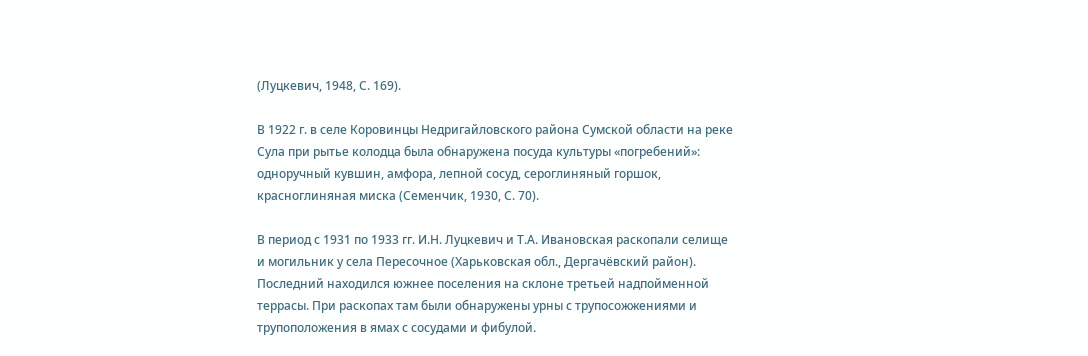(Луцкевич, 1948, С. 169).

В 1922 г. в селе Коровинцы Недригайловского района Сумской области на реке Сула при рытье колодца была обнаружена посуда культуры «погребений»: одноручный кувшин, амфора, лепной сосуд, сероглиняный горшок, красноглиняная миска (Семенчик, 1930, С. 70).

В период с 1931 по 1933 гг. И.Н. Луцкевич и Т.А. Ивановская раскопали селище и могильник у села Пересочное (Харьковская обл., Дергачёвский район). Последний находился южнее поселения на склоне третьей надпойменной террасы. При раскопах там были обнаружены урны с трупосожжениями и трупоположения в ямах с сосудами и фибулой.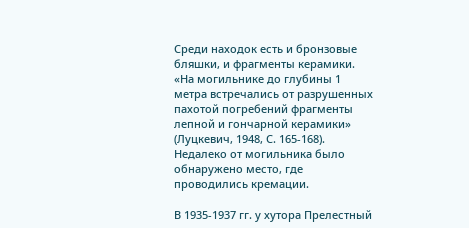Среди находок есть и бронзовые бляшки, и фрагменты керамики. «На могильнике до глубины 1 метра встречались от разрушенных пахотой погребений фрагменты лепной и гончарной керамики» (Луцкевич, 1948, С. 165-168). Недалеко от могильника было обнаружено место, где проводились кремации.

В 1935-1937 гг. у хутора Прелестный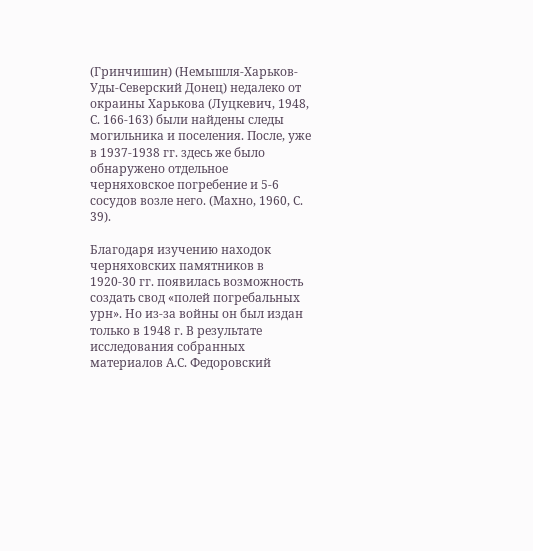(Гринчишин) (Немышля-Харьков-Уды-Северский Донец) недалеко от окраины Харькова (Луцкевич, 1948, С. 166-163) были найдены следы могильника и поселения. После, уже в 1937-1938 гг. здесь же было обнаружено отдельное черняховское погребение и 5-6 сосудов возле него. (Махно, 1960, С. 39).

Благодаря изучению находок черняховских памятников в 1920-30 гг. появилась возможность создать свод «полей погребальных урн». Но из-за войны он был издан только в 1948 г. В результате исследования собранных материалов А.С. Федоровский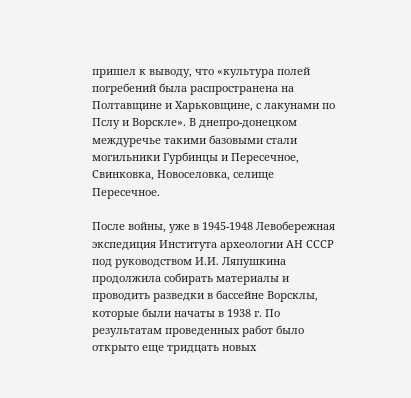пришел к выводу, что «культура полей погребений была распространена на Полтавщине и Харьковщине, с лакунами по Пслу и Ворскле». В днепро-донецком междуречье такими базовыми стали могильники Гурбинцы и Пересечное, Свинковка, Новоселовка, селище Пересечное.

После войны, уже в 1945-1948 Левобережная экспедиция Института археологии АН СССР под руководством И.И. Ляпушкина продолжила собирать материалы и проводить разведки в бассейне Ворсклы, которые были начаты в 1938 г. По результатам проведенных работ было открыто еще тридцать новых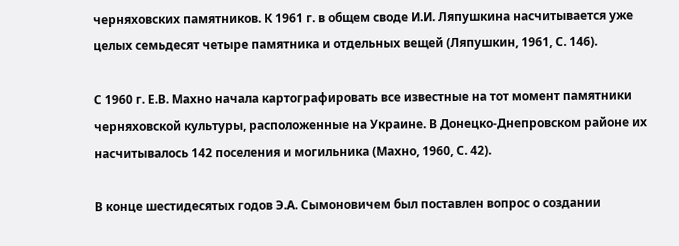черняховских памятников. К 1961 г. в общем своде И.И. Ляпушкина насчитывается уже целых семьдесят четыре памятника и отдельных вещей (Ляпушкин, 1961, С. 146).

С 1960 г. Е.В. Махно начала картографировать все известные на тот момент памятники черняховской культуры, расположенные на Украине. В Донецко-Днепровском районе их насчитывалось 142 поселения и могильника (Махно, 1960, С. 42).

В конце шестидесятых годов Э.А. Сымоновичем был поставлен вопрос о создании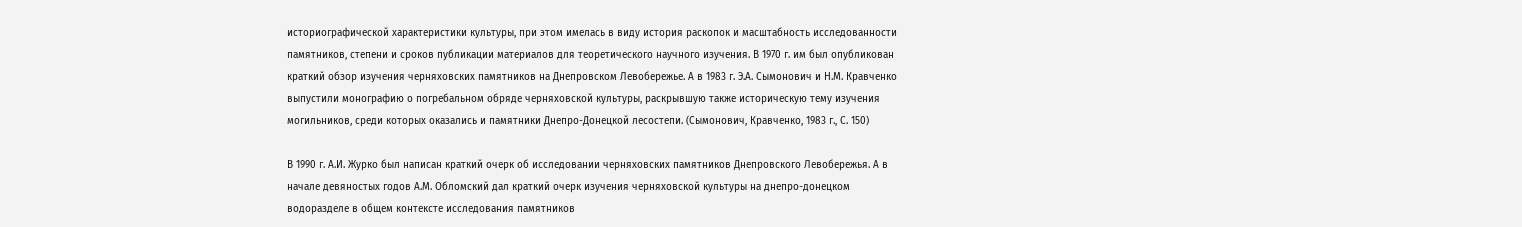историографической характеристики культуры, при этом имелась в виду история раскопок и масштабность исследованности памятников, степени и сроков публикации материалов для теоретического научного изучения. В 1970 г. им был опубликован краткий обзор изучения черняховских памятников на Днепровском Левобережье. А в 1983 г. Э.А. Сымонович и Н.М. Кравченко выпустили монографию о погребальном обряде черняховской культуры, раскрывшую также историческую тему изучения могильников, среди которых оказались и памятники Днепро-Донецкой лесостепи. (Сымонович, Кравченко, 1983 г., С. 150)

В 1990 г. А.И. Журко был написан краткий очерк об исследовании черняховских памятников Днепровского Левобережья. А в начале девяностых годов А.М. Обломский дал краткий очерк изучения черняховской культуры на днепро-донецком водоразделе в общем контексте исследования памятников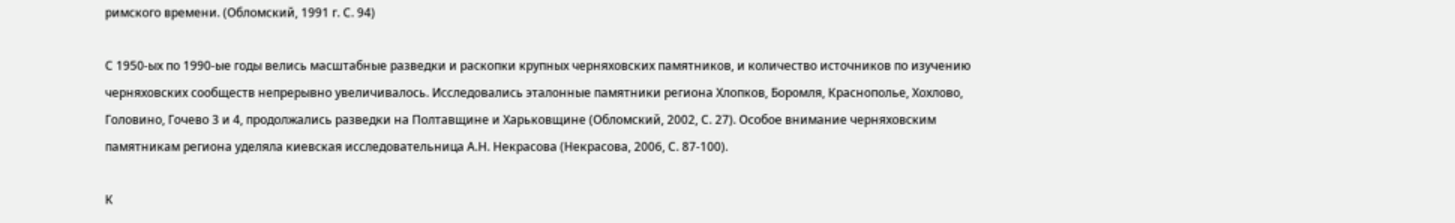римского времени. (Обломский, 1991 г. С. 94)

С 1950-ых по 1990-ые годы велись масштабные разведки и раскопки крупных черняховских памятников, и количество источников по изучению черняховских сообществ непрерывно увеличивалось. Исследовались эталонные памятники региона Хлопков, Боромля, Краснополье, Хохлово, Головино, Гочево 3 и 4, продолжались разведки на Полтавщине и Харьковщине (Обломский, 2002, С. 27). Особое внимание черняховским памятникам региона уделяла киевская исследовательница А.Н. Некрасова (Некрасова, 2006, С. 87-100).

К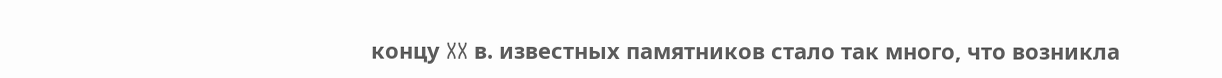концу XX в. известных памятников стало так много, что возникла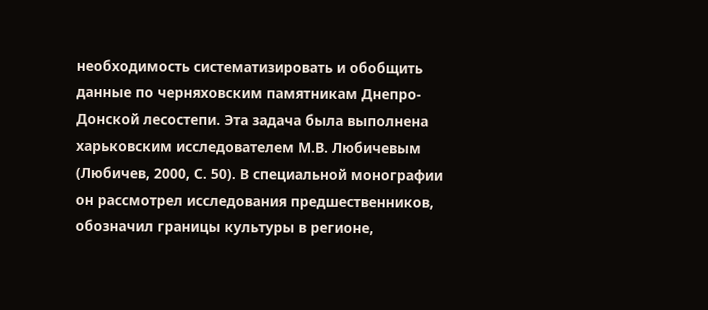необходимость систематизировать и обобщить данные по черняховским памятникам Днепро-Донской лесостепи. Эта задача была выполнена харьковским исследователем М.В. Любичевым (Любичев, 2000, С. 50). В специальной монографии он рассмотрел исследования предшественников, обозначил границы культуры в регионе,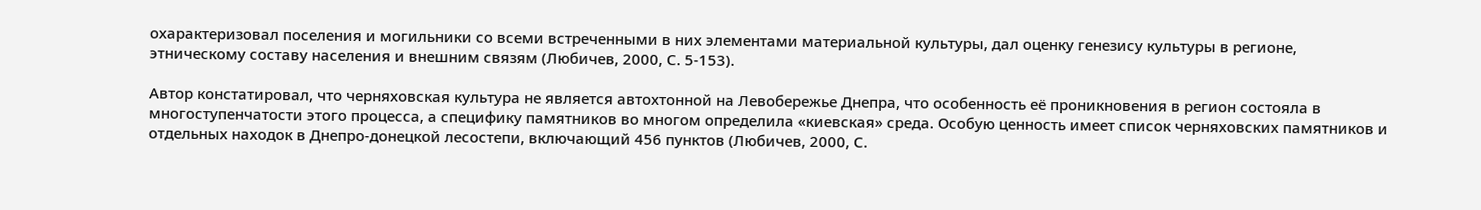охарактеризовал поселения и могильники со всеми встреченными в них элементами материальной культуры, дал оценку генезису культуры в регионе, этническому составу населения и внешним связям (Любичев, 2000, С. 5-153).

Автор констатировал, что черняховская культура не является автохтонной на Левобережье Днепра, что особенность её проникновения в регион состояла в многоступенчатости этого процесса, а специфику памятников во многом определила «киевская» среда. Особую ценность имеет список черняховских памятников и отдельных находок в Днепро-донецкой лесостепи, включающий 456 пунктов (Любичев, 2000, С.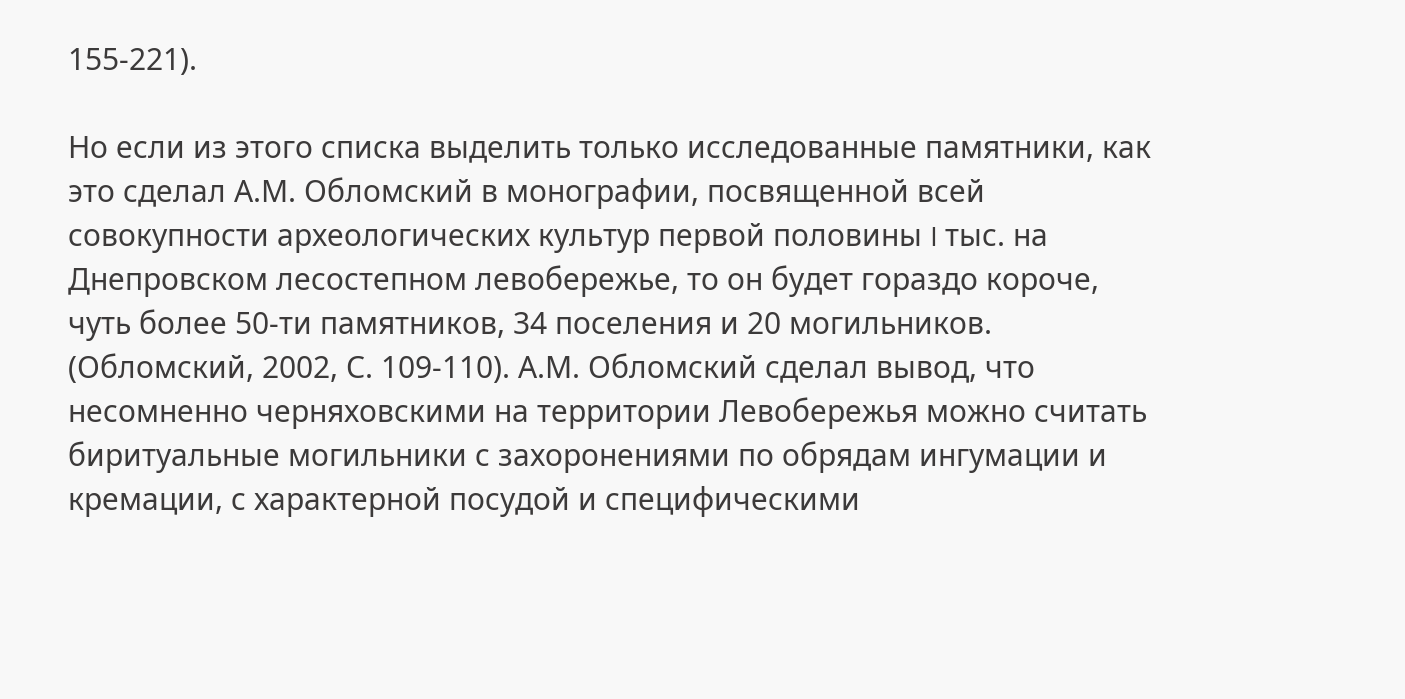155-221).

Но если из этого списка выделить только исследованные памятники, как это сделал А.М. Обломский в монографии, посвященной всей совокупности археологических культур первой половины I тыс. на Днепровском лесостепном левобережье, то он будет гораздо короче, чуть более 50-ти памятников, 34 поселения и 20 могильников. (Обломский, 2002, С. 109-110). А.М. Обломский сделал вывод, что несомненно черняховскими на территории Левобережья можно считать биритуальные могильники с захоронениями по обрядам ингумации и кремации, с характерной посудой и специфическими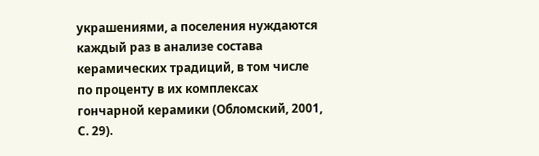украшениями, а поселения нуждаются каждый раз в анализе состава керамических традиций, в том числе по проценту в их комплексах гончарной керамики (Обломский, 2001, С. 29).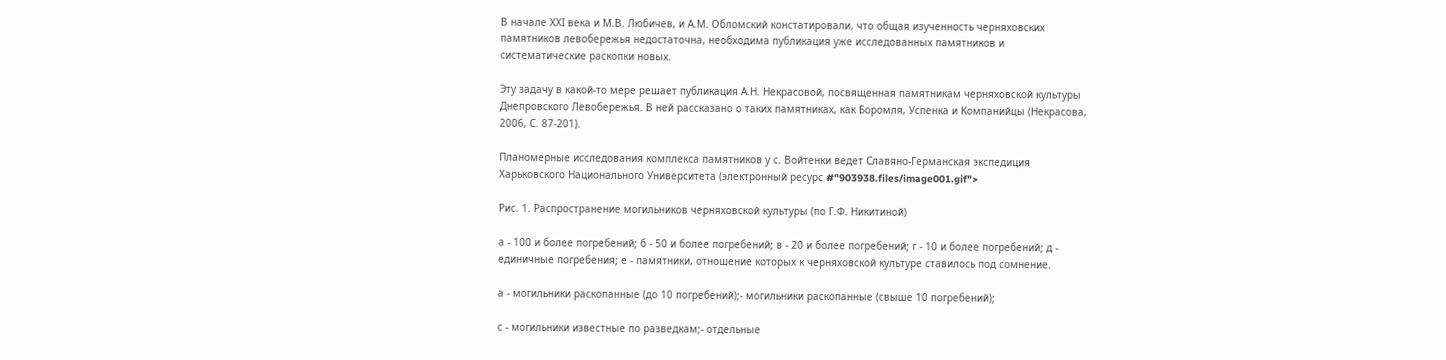В начале ХХI века и М.В. Любичев, и А.М. Обломский констатировали, что общая изученность черняховских памятников левобережья недостаточна, необходима публикация уже исследованных памятников и систематические раскопки новых.

Эту задачу в какой-то мере решает публикация А.Н. Некрасовой, посвященная памятникам черняховской культуры Днепровского Левобережья. В ней рассказано о таких памятниках, как Боромля, Успенка и Компанийцы (Некрасова, 2006, С. 87-201).

Планомерные исследования комплекса памятников у с. Войтенки ведет Славяно-Германская экспедиция Харьковского Национального Университета (электронный ресурс #"903938.files/image001.gif">

Рис. 1. Распространение могильников черняховской культуры (по Г.Ф. Никитиной)

а - 100 и более погребений; б - 50 и более погребений; в - 20 и более погребений; г - 10 и более погребений; д - единичные погребения; е - памятники, отношение которых к черняховской культуре ставилось под сомнение.

а - могильники раскопанные (до 10 погребений);- могильники раскопанные (свыше 10 погребений);

с - могильники известные по разведкам;- отдельные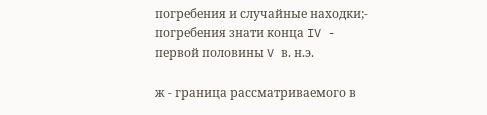погребения и случайные находки;- погребения знати конца IV - первой половины V в. н.э.

ж - граница рассматриваемого в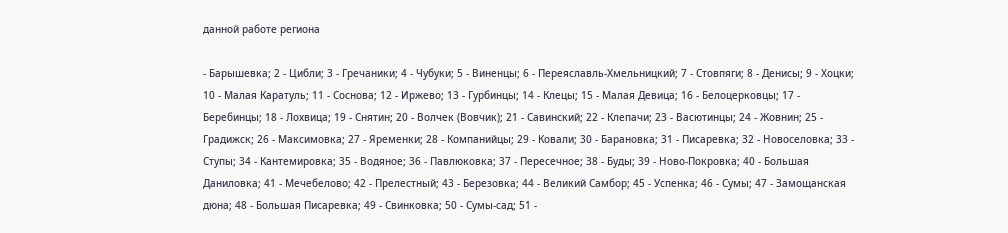данной работе региона

- Барышевка; 2 - Цибли; 3 - Гречаники; 4 - Чубуки; 5 - Виненцы; 6 - Переяславль-Хмельницкий; 7 - Стовпяги; 8 - Денисы; 9 - Хоцки; 10 - Малая Каратуль; 11 - Соснова; 12 - Иржево; 13 - Гурбинцы; 14 - Клецы; 15 - Малая Девица; 16 - Белоцерковцы; 17 - Беребинцы; 18 - Лохвица; 19 - Снятин; 20 - Волчек (Вовчик); 21 - Савинский; 22 - Клепачи; 23 - Васютинцы; 24 - Жовнин; 25 - Градижск; 26 - Максимовка; 27 - Яременки; 28 - Компанийцы; 29 - Ковали; 30 - Барановка; 31 - Писаревка; 32 - Новоселовка; 33 - Ступы; 34 - Кантемировка; 35 - Водяное; 36 - Павлюковка; 37 - Пересечное; 38 - Буды; 39 - Ново-Покровка; 40 - Большая Даниловка; 41 - Мечебелово; 42 - Прелестный; 43 - Березовка; 44 - Великий Самбор; 45 - Успенка; 46 - Сумы; 47 - Замощанская дюна; 48 - Большая Писаревка; 49 - Свинковка; 50 - Сумы-сад; 51 -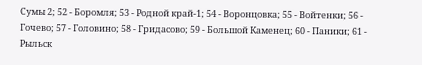Сумы 2; 52 - Боромля; 53 - Родной край-1; 54 - Воронцовка; 55 - Войтенки; 56 - Гочево; 57 - Головино; 58 - Гридасово; 59 - Большой Каменец; 60 - Паники; 61 - Рыльск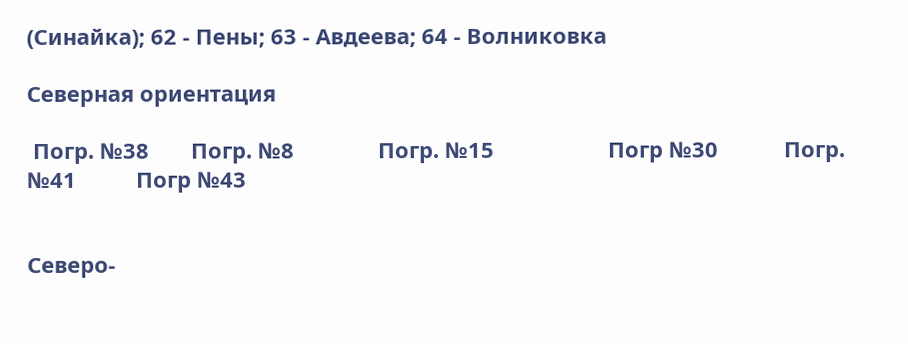(Синайка); 62 - Пены; 63 - Авдеева; 64 - Волниковка

Северная ориентация

 Погр. №38       Погр. №8              Погр. №15                   Погр №30           Погр. №41          Погр №43


Северо-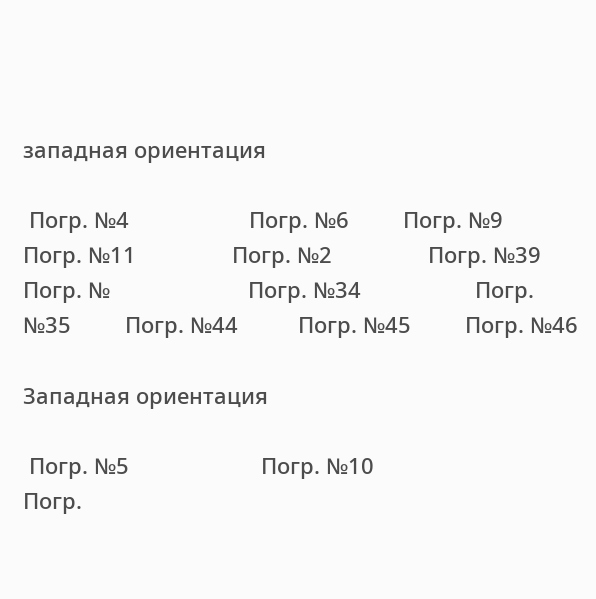западная ориентация

 Погр. №4                    Погр. №6         Погр. №9         Погр. №11                Погр. №2                Погр. №39  Погр. №                       Погр. №34                   Погр. №35         Погр. №44          Погр. №45         Погр. №46

Западная ориентация

 Погр. №5                      Погр. №10                               Погр.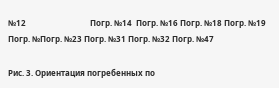№12                                Погр. №14  Погр. №16 Погр. №18 Погр. №19 Погр. №Погр. №23 Погр. №31 Погр. №32 Погр. №47

Рис. 3. Ориентация погребенных по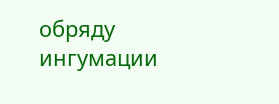обряду ингумации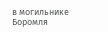в могильнике Боромля